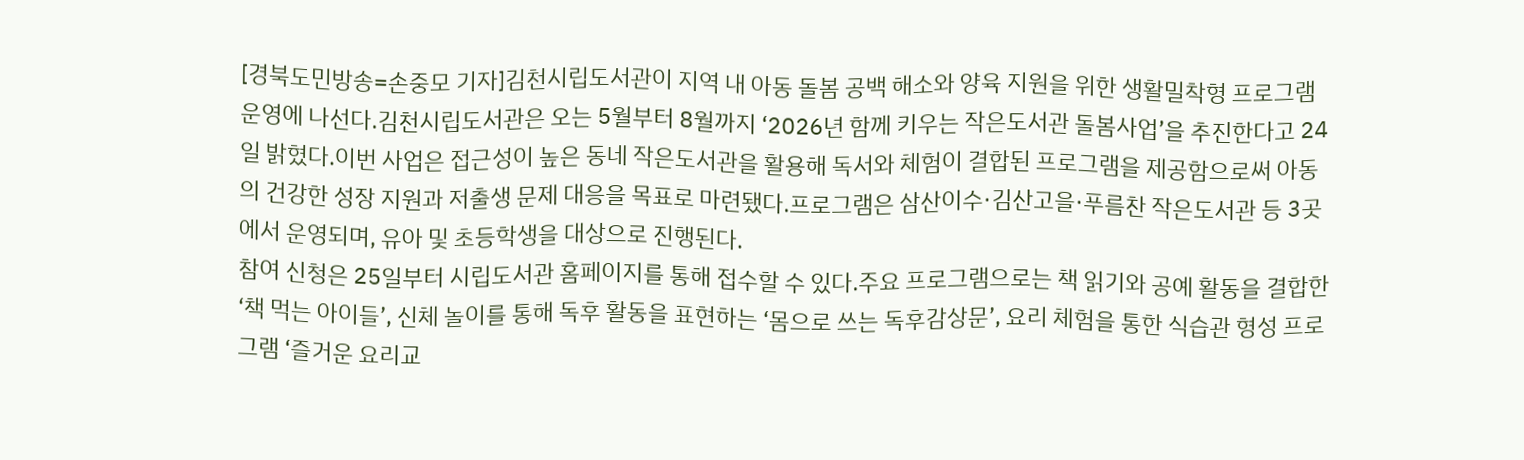[경북도민방송=손중모 기자]김천시립도서관이 지역 내 아동 돌봄 공백 해소와 양육 지원을 위한 생활밀착형 프로그램 운영에 나선다.김천시립도서관은 오는 5월부터 8월까지 ‘2026년 함께 키우는 작은도서관 돌봄사업’을 추진한다고 24일 밝혔다.이번 사업은 접근성이 높은 동네 작은도서관을 활용해 독서와 체험이 결합된 프로그램을 제공함으로써 아동의 건강한 성장 지원과 저출생 문제 대응을 목표로 마련됐다.프로그램은 삼산이수·김산고을·푸름찬 작은도서관 등 3곳에서 운영되며, 유아 및 초등학생을 대상으로 진행된다.
참여 신청은 25일부터 시립도서관 홈페이지를 통해 접수할 수 있다.주요 프로그램으로는 책 읽기와 공예 활동을 결합한 ‘책 먹는 아이들’, 신체 놀이를 통해 독후 활동을 표현하는 ‘몸으로 쓰는 독후감상문’, 요리 체험을 통한 식습관 형성 프로그램 ‘즐거운 요리교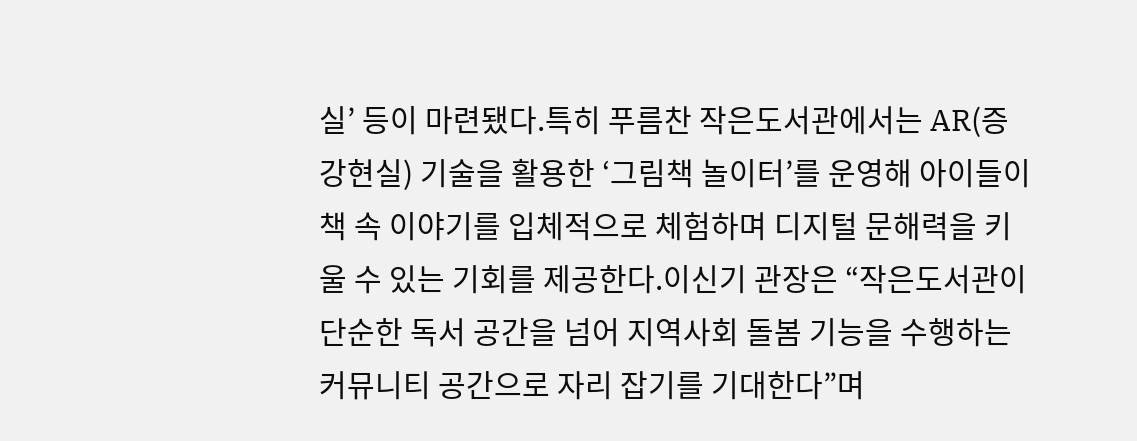실’ 등이 마련됐다.특히 푸름찬 작은도서관에서는 AR(증강현실) 기술을 활용한 ‘그림책 놀이터’를 운영해 아이들이 책 속 이야기를 입체적으로 체험하며 디지털 문해력을 키울 수 있는 기회를 제공한다.이신기 관장은 “작은도서관이 단순한 독서 공간을 넘어 지역사회 돌봄 기능을 수행하는 커뮤니티 공간으로 자리 잡기를 기대한다”며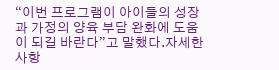“이번 프로그램이 아이들의 성장과 가정의 양육 부담 완화에 도움이 되길 바란다”고 말했다.자세한 사항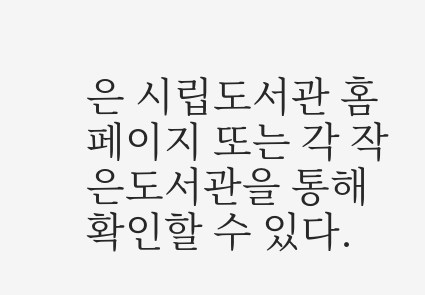은 시립도서관 홈페이지 또는 각 작은도서관을 통해 확인할 수 있다.